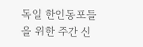독일 한인동포들을 위한 주간 신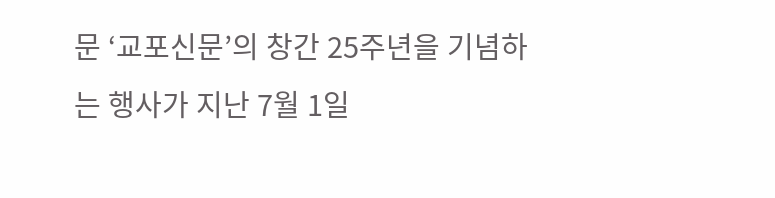문 ‘교포신문’의 창간 25주년을 기념하는 행사가 지난 7월 1일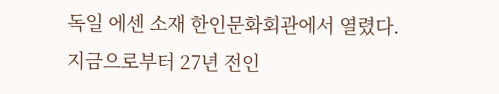독일 에센 소재 한인문화회관에서 열렸다. 지금으로부터 27년 전인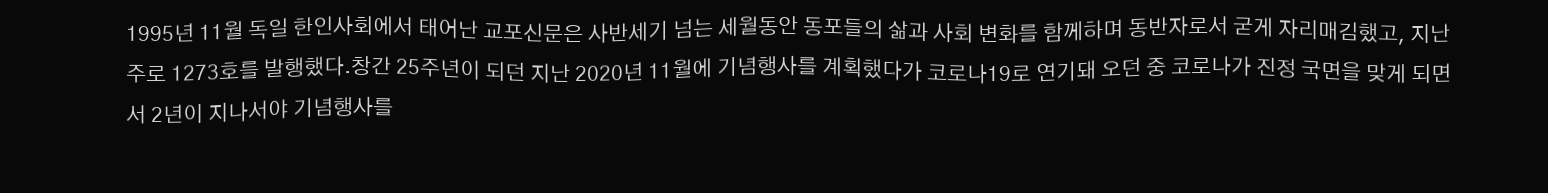1995년 11월 독일 한인사회에서 태어난 교포신문은 사반세기 넘는 세월동안 동포들의 삶과 사회 변화를 함께하며 동반자로서 굳게 자리매김했고, 지난주로 1273호를 발행했다.창간 25주년이 되던 지난 2020년 11월에 기념행사를 계획했다가 코로나19로 연기돼 오던 중 코로나가 진정 국면을 맞게 되면서 2년이 지나서야 기념행사를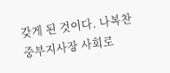갖게 된 것이다. 나복찬 중부지사장 사회로